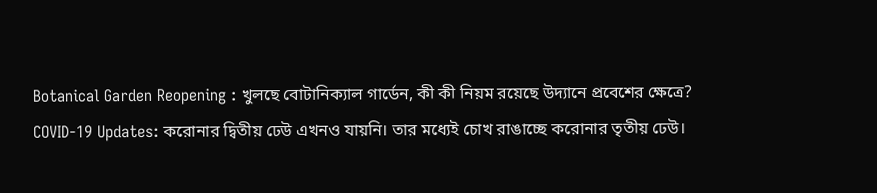Botanical Garden Reopening : খুলছে বোটানিক্যাল গার্ডেন, কী কী নিয়ম রয়েছে উদ্যানে প্রবেশের ক্ষেত্রে?
COVID-19 Updates: করোনার দ্বিতীয় ঢেউ এখনও যায়নি। তার মধ্যেই চোখ রাঙাচ্ছে করোনার তৃতীয় ঢেউ।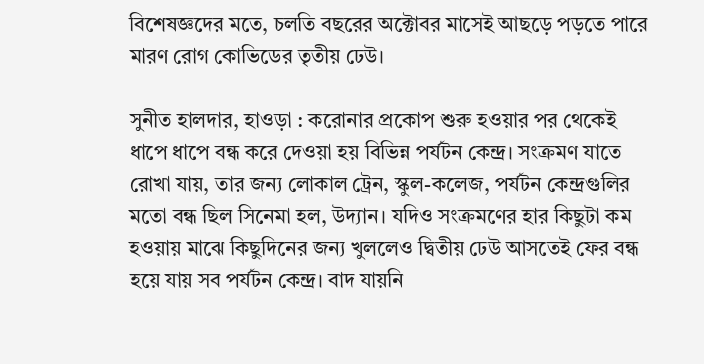বিশেষজ্ঞদের মতে, চলতি বছরের অক্টোবর মাসেই আছড়ে পড়তে পারে মারণ রোগ কোভিডের তৃতীয় ঢেউ।

সুনীত হালদার, হাওড়া : করোনার প্রকোপ শুরু হওয়ার পর থেকেই ধাপে ধাপে বন্ধ করে দেওয়া হয় বিভিন্ন পর্যটন কেন্দ্র। সংক্রমণ যাতে রোখা যায়, তার জন্য লোকাল ট্রেন, স্কুল-কলেজ, পর্যটন কেন্দ্রগুলির মতো বন্ধ ছিল সিনেমা হল, উদ্যান। যদিও সংক্রমণের হার কিছুটা কম হওয়ায় মাঝে কিছুদিনের জন্য খুললেও দ্বিতীয় ঢেউ আসতেই ফের বন্ধ হয়ে যায় সব পর্যটন কেন্দ্র। বাদ যায়নি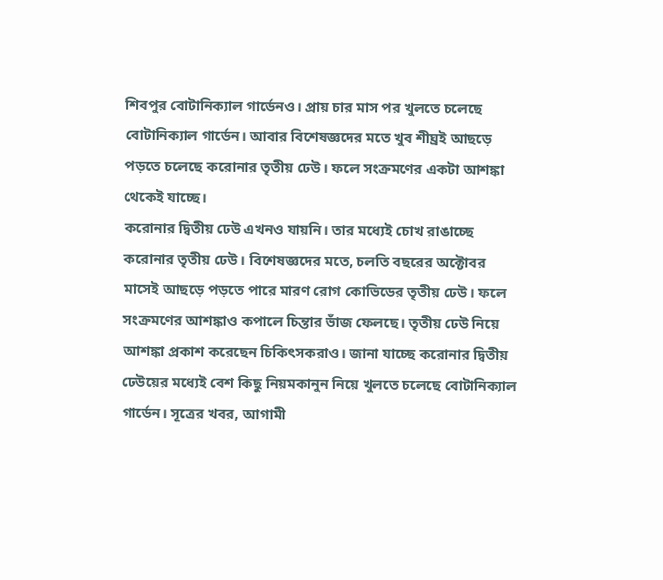শিবপুর বোটানিক্যাল গার্ডেনও। প্রায় চার মাস পর খুলতে চলেছে বোটানিক্যাল গার্ডেন। আবার বিশেষজ্ঞদের মতে খুব শীঘ্রই আছড়ে পড়তে চলেছে করোনার তৃতীয় ঢেউ। ফলে সংক্রমণের একটা আশঙ্কা থেকেই যাচ্ছে।
করোনার দ্বিতীয় ঢেউ এখনও যায়নি। তার মধ্যেই চোখ রাঙাচ্ছে করোনার তৃতীয় ঢেউ। বিশেষজ্ঞদের মতে, চলতি বছরের অক্টোবর মাসেই আছড়ে পড়তে পারে মারণ রোগ কোভিডের তৃতীয় ঢেউ। ফলে সংক্রমণের আশঙ্কাও কপালে চিন্তার ভাঁজ ফেলছে। তৃতীয় ঢেউ নিয়ে আশঙ্কা প্রকাশ করেছেন চিকিৎসকরাও। জানা যাচ্ছে করোনার দ্বিতীয় ঢেউয়ের মধ্যেই বেশ কিছু নিয়মকানুন নিয়ে খুলতে চলেছে বোটানিক্যাল গার্ডেন। সূত্রের খবর, আগামী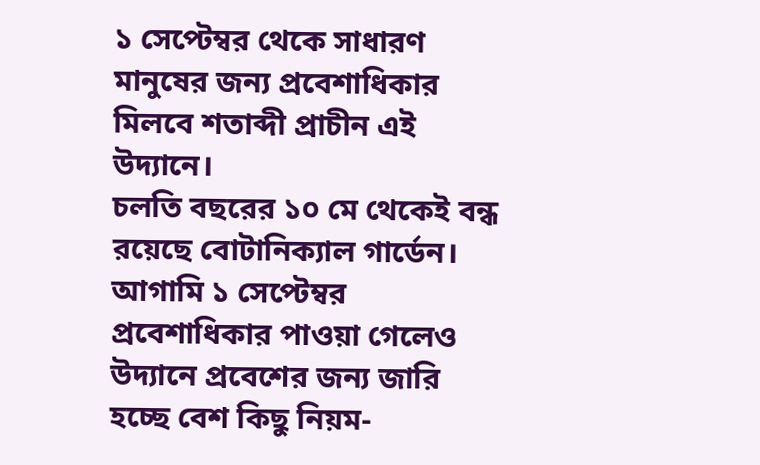১ সেপ্টেম্বর থেকে সাধারণ মানুষের জন্য প্রবেশাধিকার মিলবে শতাব্দী প্রাচীন এই উদ্যানে।
চলতি বছরের ১০ মে থেকেই বন্ধ রয়েছে বোটানিক্যাল গার্ডেন। আগামি ১ সেপ্টেম্বর প্রবেশাধিকার পাওয়া গেলেও উদ্যানে প্রবেশের জন্য জারি হচ্ছে বেশ কিছু নিয়ম-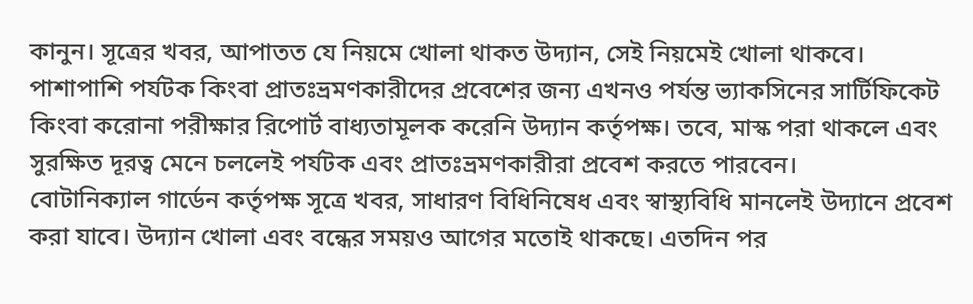কানুন। সূত্রের খবর, আপাতত যে নিয়মে খোলা থাকত উদ্যান, সেই নিয়মেই খোলা থাকবে। পাশাপাশি পর্যটক কিংবা প্রাতঃভ্রমণকারীদের প্রবেশের জন্য এখনও পর্যন্ত ভ্যাকসিনের সার্টিফিকেট কিংবা করোনা পরীক্ষার রিপোর্ট বাধ্যতামূলক করেনি উদ্যান কর্তৃপক্ষ। তবে, মাস্ক পরা থাকলে এবং সুরক্ষিত দূরত্ব মেনে চললেই পর্যটক এবং প্রাতঃভ্রমণকারীরা প্রবেশ করতে পারবেন।
বোটানিক্যাল গার্ডেন কর্তৃপক্ষ সূত্রে খবর, সাধারণ বিধিনিষেধ এবং স্বাস্থ্যবিধি মানলেই উদ্যানে প্রবেশ করা যাবে। উদ্যান খোলা এবং বন্ধের সময়ও আগের মতোই থাকছে। এতদিন পর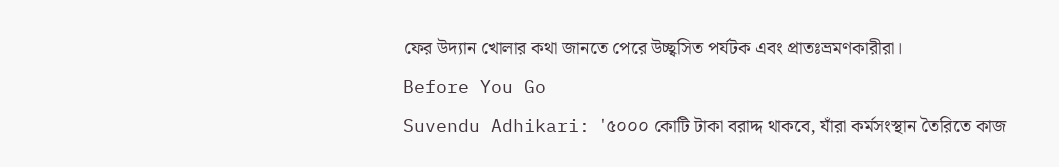ফের উদ্যান খোলার কথা জানতে পেরে উচ্ছ্বসিত পর্যটক এবং প্রাতঃভ্রমণকারীরা।
Before You Go
Suvendu Adhikari: '৫০০০ কোটি টাকা বরাদ্দ থাকবে, যাঁরা কর্মসংস্থান তৈরিতে কাজ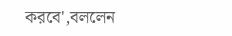করবে',বললেন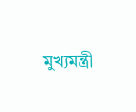মুখ্যমন্ত্রী